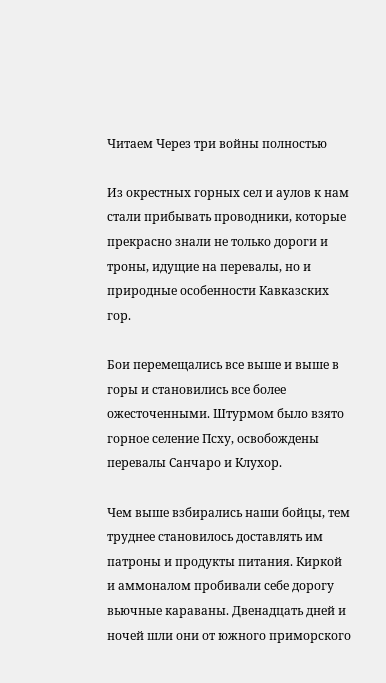Читаем Через три войны полностью

Из окрестных горных сел и аулов к нам стали прибывать проводники, которые прекрасно знали не только дороги и троны, идущие на перевалы, но и природные особенности Кавказских гор.

Бои перемещались все выше и выше в горы и становились все более ожесточенными. Штурмом было взято горное селение Псху, освобождены перевалы Санчаро и Клухор.

Чем выше взбирались наши бойцы, тем труднее становилось доставлять им патроны и продукты питания. Киркой и аммоналом пробивали себе дорогу вьючные караваны. Двенадцать дней и ночей шли они от южного приморского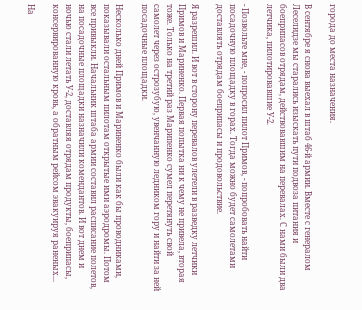города до места назначения.

В сентябре я снова выехал в штаб 46-й армии. Вместе с генералом Леселидзе мы старались изыскать пути подвоза питания и боеприпасов отрядам, действовавшим на перевалах. С нами были два летчика, пилотировавшие У-2.

- Позвольте мне, - попросил пилот Примов, - попробовать найти посадочную площадку в горах. Тогда можно будет самолетами доставлять отрядам боеприпасы и продовольствие.

Я разрешил. И вот в сторону перевалов улетели в разведку летчики Примов и Мариненко. Первая попытка ни к чему не привела, вторая тоже. Только на третий раз Марипенко сумел перетянуть свой самолет через острозубую, увенчанную ледником гору и найти за ней посадочные площадки.

Несколько дней Примов и Мариненко были как бы проводниками, показывали остальным пилотам открытые ими аэродромы. Потом все привыкли. Начальник штаба армии составил расписание полетов, на посадочные площадки назначили комендантов. И вот днем и ночью стали летать У-2, доставляя отрядам продукты, боеприпасы, консервированную кровь, а обратным рейсом эвакуируя раненых...

На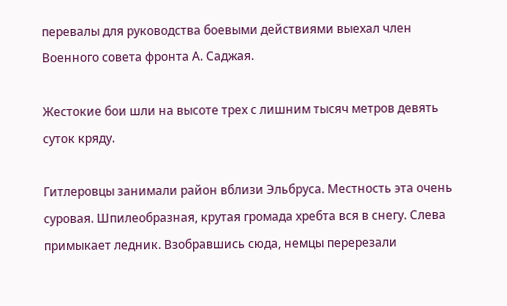перевалы для руководства боевыми действиями выехал член Военного совета фронта А. Саджая.

Жестокие бои шли на высоте трех с лишним тысяч метров девять суток кряду.

Гитлеровцы занимали район вблизи Эльбруса. Местность эта очень суровая. Шпилеобразная, крутая громада хребта вся в снегу. Слева примыкает ледник. Взобравшись сюда, немцы перерезали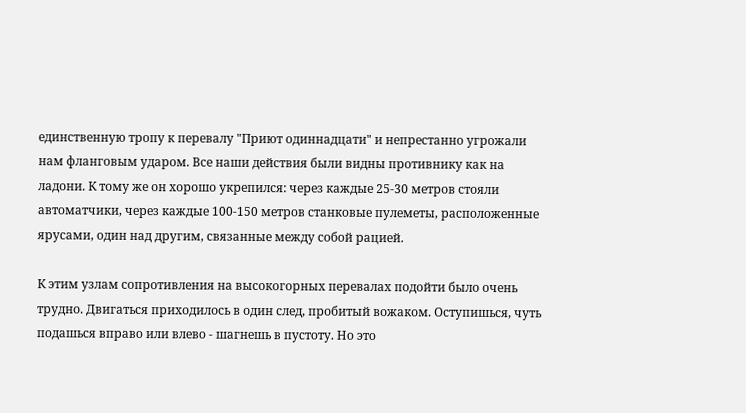единственную тропу к перевалу "Приют одиннадцати" и непрестанно угрожали нам фланговым ударом. Все наши действия были видны противнику как на ладони. К тому же он хорошо укрепился: через каждые 25-30 метров стояли автоматчики, через каждые 100-150 метров станковые пулеметы, расположенные ярусами, один над другим, связанные между собой рацией.

К этим узлам сопротивления на высокогорных перевалах подойти было очень трудно. Двигаться приходилось в один след, пробитый вожаком. Оступишься, чуть подашься вправо или влево - шагнешь в пустоту. Но это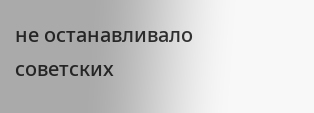не останавливало советских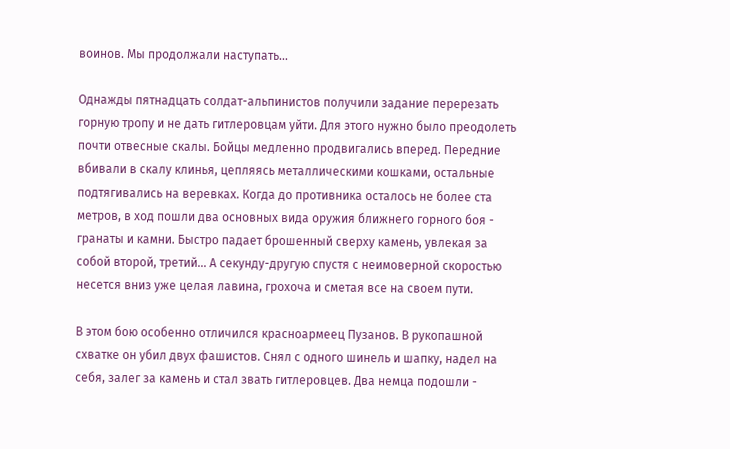воинов. Мы продолжали наступать...

Однажды пятнадцать солдат-альпинистов получили задание перерезать горную тропу и не дать гитлеровцам уйти. Для этого нужно было преодолеть почти отвесные скалы. Бойцы медленно продвигались вперед. Передние вбивали в скалу клинья, цепляясь металлическими кошками, остальные подтягивались на веревках. Когда до противника осталось не более ста метров, в ход пошли два основных вида оружия ближнего горного боя - гранаты и камни. Быстро падает брошенный сверху камень, увлекая за собой второй, третий... А секунду-другую спустя с неимоверной скоростью несется вниз уже целая лавина, грохоча и сметая все на своем пути.

В этом бою особенно отличился красноармеец Пузанов. В рукопашной схватке он убил двух фашистов. Снял с одного шинель и шапку, надел на себя, залег за камень и стал звать гитлеровцев. Два немца подошли -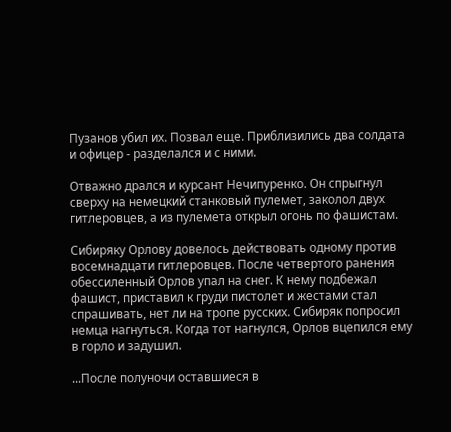Пузанов убил их. Позвал еще. Приблизились два солдата и офицер - разделался и с ними.

Отважно дрался и курсант Нечипуренко. Он спрыгнул сверху на немецкий станковый пулемет, заколол двух гитлеровцев, а из пулемета открыл огонь по фашистам.

Сибиряку Орлову довелось действовать одному против восемнадцати гитлеровцев. После четвертого ранения обессиленный Орлов упал на снег. К нему подбежал фашист, приставил к груди пистолет и жестами стал спрашивать, нет ли на тропе русских. Сибиряк попросил немца нагнуться. Когда тот нагнулся, Орлов вцепился ему в горло и задушил.

...После полуночи оставшиеся в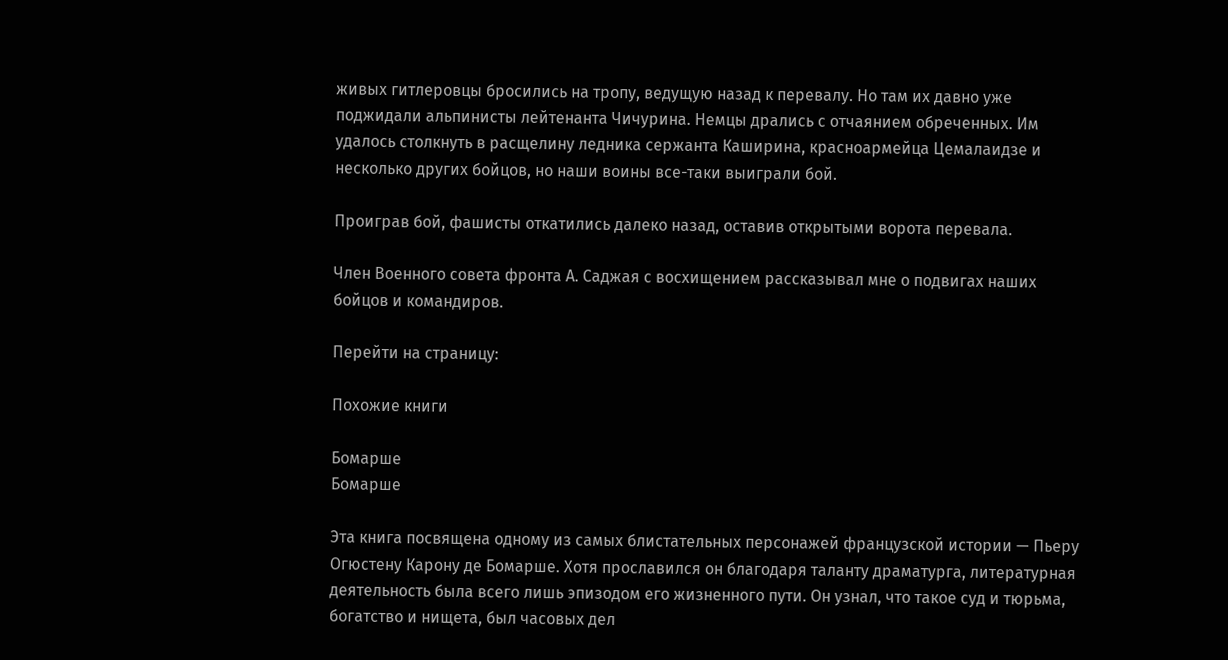живых гитлеровцы бросились на тропу, ведущую назад к перевалу. Но там их давно уже поджидали альпинисты лейтенанта Чичурина. Немцы дрались с отчаянием обреченных. Им удалось столкнуть в расщелину ледника сержанта Каширина, красноармейца Цемалаидзе и несколько других бойцов, но наши воины все-таки выиграли бой.

Проиграв бой, фашисты откатились далеко назад, оставив открытыми ворота перевала.

Член Военного совета фронта А. Саджая с восхищением рассказывал мне о подвигах наших бойцов и командиров.

Перейти на страницу:

Похожие книги

Бомарше
Бомарше

Эта книга посвящена одному из самых блистательных персонажей французской истории — Пьеру Огюстену Карону де Бомарше. Хотя прославился он благодаря таланту драматурга, литературная деятельность была всего лишь эпизодом его жизненного пути. Он узнал, что такое суд и тюрьма, богатство и нищета, был часовых дел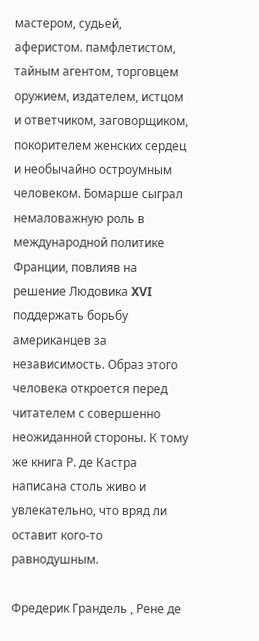мастером, судьей, аферистом. памфлетистом, тайным агентом, торговцем оружием, издателем, истцом и ответчиком, заговорщиком, покорителем женских сердец и необычайно остроумным человеком. Бомарше сыграл немаловажную роль в международной политике Франции, повлияв на решение Людовика XVI поддержать борьбу американцев за независимость. Образ этого человека откроется перед читателем с совершенно неожиданной стороны. К тому же книга Р. де Кастра написана столь живо и увлекательно, что вряд ли оставит кого-то равнодушным.

Фредерик Грандель , Рене де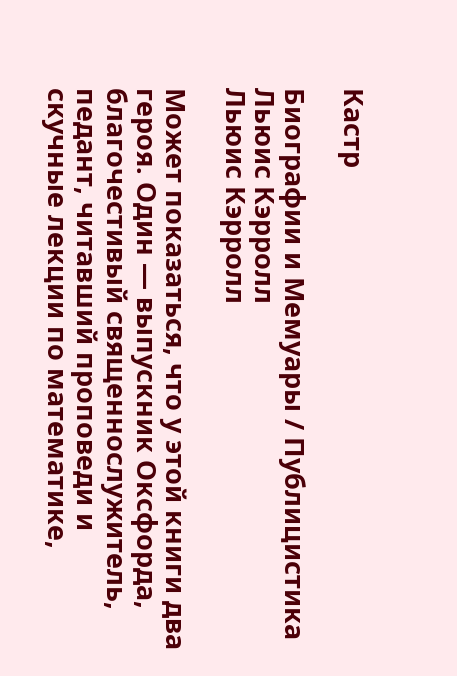Кастр

Биографии и Мемуары / Публицистика
Льюис Кэрролл
Льюис Кэрролл

Может показаться, что у этой книги два героя. Один — выпускник Оксфорда, благочестивый священнослужитель, педант, читавший проповеди и скучные лекции по математике,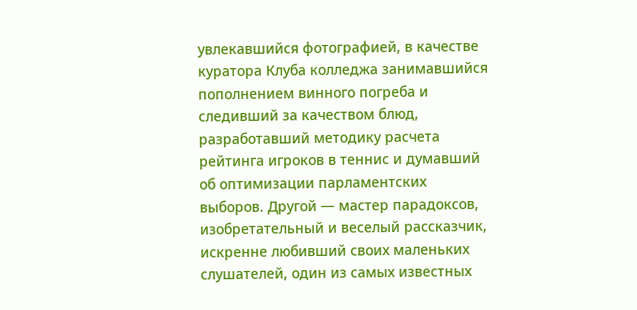увлекавшийся фотографией, в качестве куратора Клуба колледжа занимавшийся пополнением винного погреба и следивший за качеством блюд, разработавший методику расчета рейтинга игроков в теннис и думавший об оптимизации парламентских выборов. Другой — мастер парадоксов, изобретательный и веселый рассказчик, искренне любивший своих маленьких слушателей, один из самых известных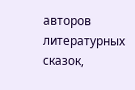авторов литературных сказок,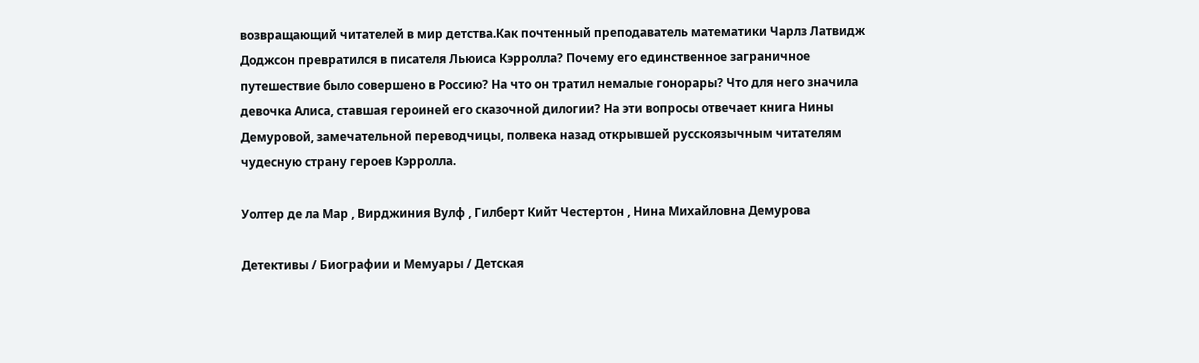возвращающий читателей в мир детства.Как почтенный преподаватель математики Чарлз Латвидж Доджсон превратился в писателя Льюиса Кэрролла? Почему его единственное заграничное путешествие было совершено в Россию? На что он тратил немалые гонорары? Что для него значила девочка Алиса, ставшая героиней его сказочной дилогии? На эти вопросы отвечает книга Нины Демуровой, замечательной переводчицы, полвека назад открывшей русскоязычным читателям чудесную страну героев Кэрролла.

Уолтер де ла Мар , Вирджиния Вулф , Гилберт Кийт Честертон , Нина Михайловна Демурова

Детективы / Биографии и Мемуары / Детская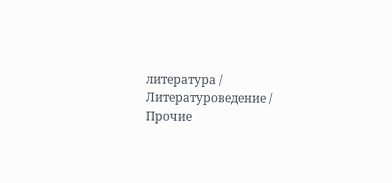литература / Литературоведение / Прочие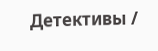Детективы /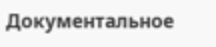Документальное